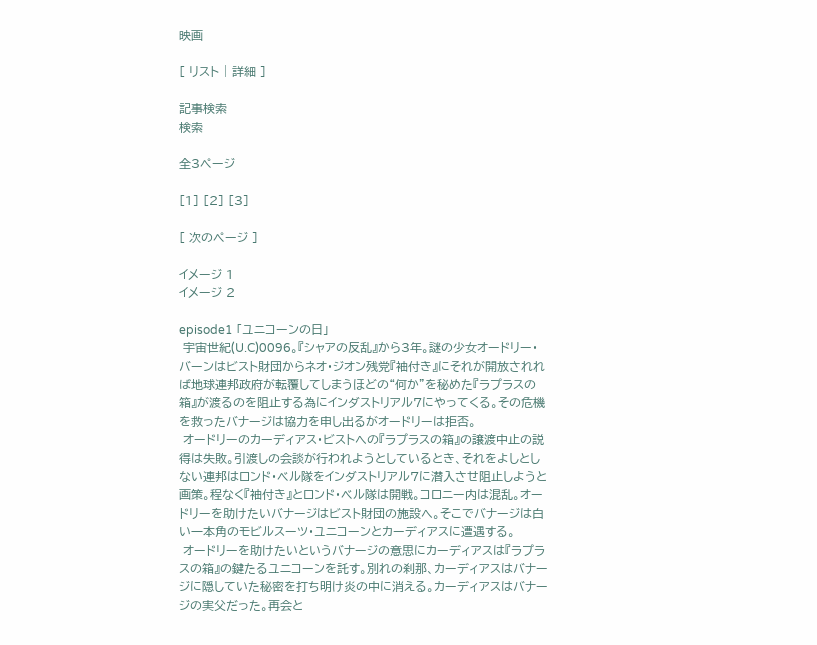映画

[ リスト | 詳細 ]

記事検索
検索

全3ページ

[1] [2] [3]

[ 次のページ ]

イメージ 1
イメージ 2

episode1 「ユニコーンの日」
 宇宙世紀(U.C)0096。『シャアの反乱』から3年。謎の少女オードリー・バーンはビスト財団からネオ・ジオン残党『袖付き』にそれが開放されれば地球連邦政府が転覆してしまうほどの“何か”を秘めた『ラプラスの箱』が渡るのを阻止する為にインダストリアル7にやってくる。その危機を救ったバナージは協力を申し出るがオードリーは拒否。
 オードリーのカーディアス・ビストへの『ラプラスの箱』の譲渡中止の説得は失敗。引渡しの会談が行われようとしているとき、それをよしとしない連邦はロンド・ベル隊をインダストリアル7に潜入させ阻止しようと画策。程なく『袖付き』とロンド・ベル隊は開戦。コロニー内は混乱。オードリーを助けたいバナージはビスト財団の施設へ。そこでバナージは白い一本角のモビルスーツ・ユニコーンとカーディアスに遭遇する。
 オードリーを助けたいというバナージの意思にカーディアスは『ラプラスの箱』の鍵たるユニコーンを託す。別れの刹那、カーディアスはバナージに隠していた秘密を打ち明け炎の中に消える。カーディアスはバナージの実父だった。再会と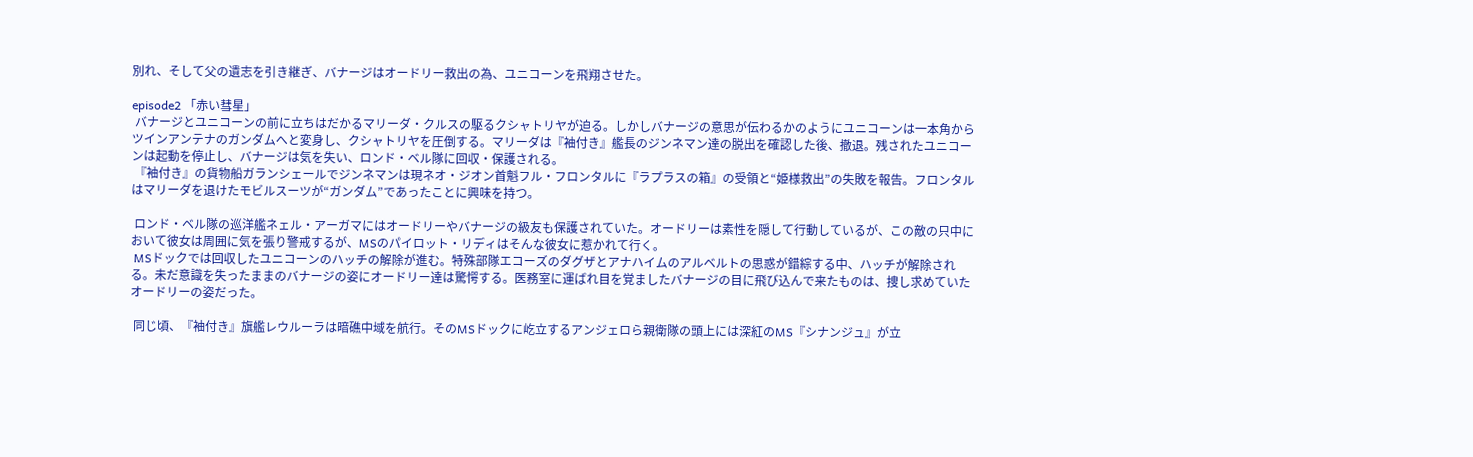別れ、そして父の遺志を引き継ぎ、バナージはオードリー救出の為、ユニコーンを飛翔させた。

episode2 「赤い彗星」
 バナージとユニコーンの前に立ちはだかるマリーダ・クルスの駆るクシャトリヤが迫る。しかしバナージの意思が伝わるかのようにユニコーンは一本角からツインアンテナのガンダムへと変身し、クシャトリヤを圧倒する。マリーダは『袖付き』艦長のジンネマン達の脱出を確認した後、撤退。残されたユニコーンは起動を停止し、バナージは気を失い、ロンド・ベル隊に回収・保護される。
 『袖付き』の貨物船ガランシェールでジンネマンは現ネオ・ジオン首魁フル・フロンタルに『ラプラスの箱』の受領と“姫様救出”の失敗を報告。フロンタルはマリーダを退けたモビルスーツが“ガンダム”であったことに興味を持つ。

 ロンド・ベル隊の巡洋艦ネェル・アーガマにはオードリーやバナージの級友も保護されていた。オードリーは素性を隠して行動しているが、この敵の只中において彼女は周囲に気を張り警戒するが、MSのパイロット・リディはそんな彼女に惹かれて行く。
 MSドックでは回収したユニコーンのハッチの解除が進む。特殊部隊エコーズのダグザとアナハイムのアルベルトの思惑が錯綜する中、ハッチが解除される。未だ意識を失ったままのバナージの姿にオードリー達は驚愕する。医務室に運ばれ目を覚ましたバナージの目に飛び込んで来たものは、捜し求めていたオードリーの姿だった。

 同じ頃、『袖付き』旗艦レウルーラは暗礁中域を航行。そのMSドックに屹立するアンジェロら親衛隊の頭上には深紅のMS『シナンジュ』が立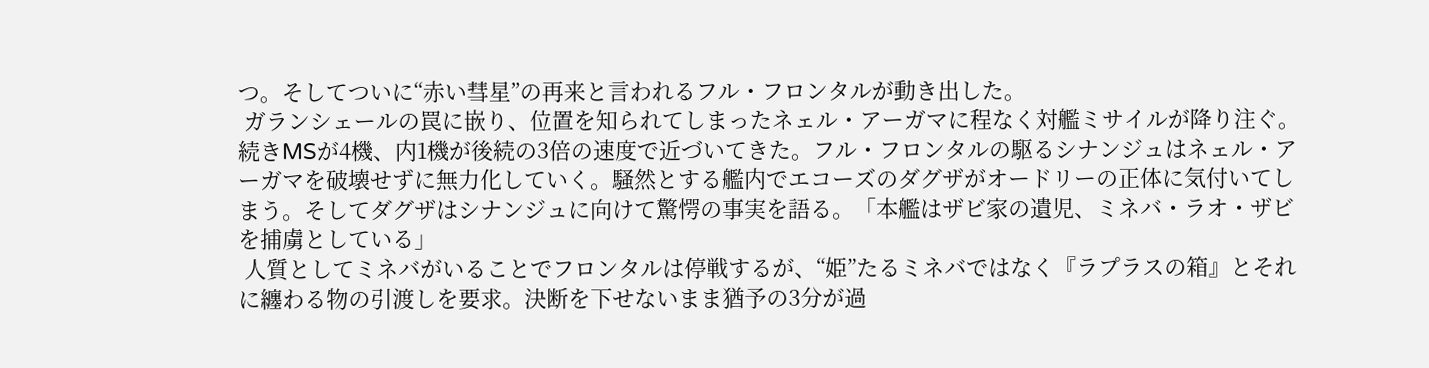つ。そしてついに“赤い彗星”の再来と言われるフル・フロンタルが動き出した。
 ガランシェールの罠に嵌り、位置を知られてしまったネェル・アーガマに程なく対艦ミサイルが降り注ぐ。続きMSが4機、内1機が後続の3倍の速度で近づいてきた。フル・フロンタルの駆るシナンジュはネェル・アーガマを破壊せずに無力化していく。騒然とする艦内でエコーズのダグザがオードリーの正体に気付いてしまう。そしてダグザはシナンジュに向けて驚愕の事実を語る。「本艦はザビ家の遺児、ミネバ・ラオ・ザビを捕虜としている」
 人質としてミネバがいることでフロンタルは停戦するが、“姫”たるミネバではなく『ラプラスの箱』とそれに纏わる物の引渡しを要求。決断を下せないまま猶予の3分が過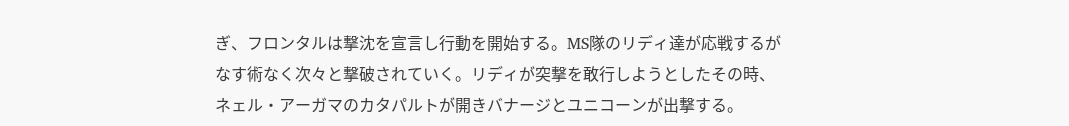ぎ、フロンタルは撃沈を宣言し行動を開始する。MS隊のリディ達が応戦するがなす術なく次々と撃破されていく。リディが突撃を敢行しようとしたその時、ネェル・アーガマのカタパルトが開きバナージとユニコーンが出撃する。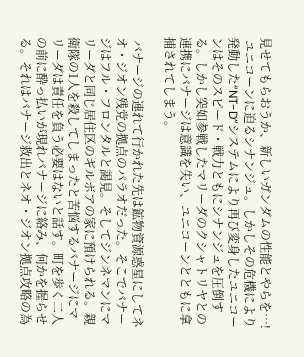見せてもらおうか、新しいガンダムの性能とやらを…!
 ユニコーンに迫るシナンジュ。しかしその危機により発動した“NT-D”システムにより再び変身したユニコーンはそのスピード・戦力ともにシナンジュを圧倒する。しかし突如参戦したマリーダのクシャトリヤとの連携にバナージは意識を失い、ユニコーンとともに拿捕されてしまう。

 バナージの連れて行かれた先は鉱物資源惑星にしてネオ・ジオン残党の拠点のパラオだった。そこでバナージはフル・フロンタルと謁見。そしてジンネマンにマリーダと同じ居住区のギルボアの家に預けられる。親衛隊の1人を殺してしまったと苦悩するバナージにマリーダは責任を負う必要はないと話す。町を歩く二人の前に酔っ払いが現れバナージに絡み、何かを握らせる。それはバナージ救出とネオ・ジオン拠点攻略の為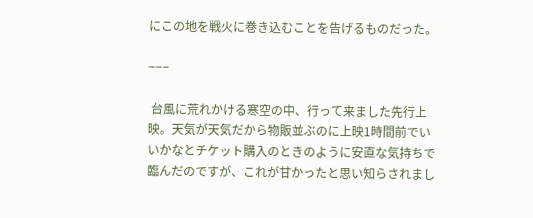にこの地を戦火に巻き込むことを告げるものだった。

−−−

 台風に荒れかける寒空の中、行って来ました先行上映。天気が天気だから物販並ぶのに上映1時間前でいいかなとチケット購入のときのように安直な気持ちで臨んだのですが、これが甘かったと思い知らされまし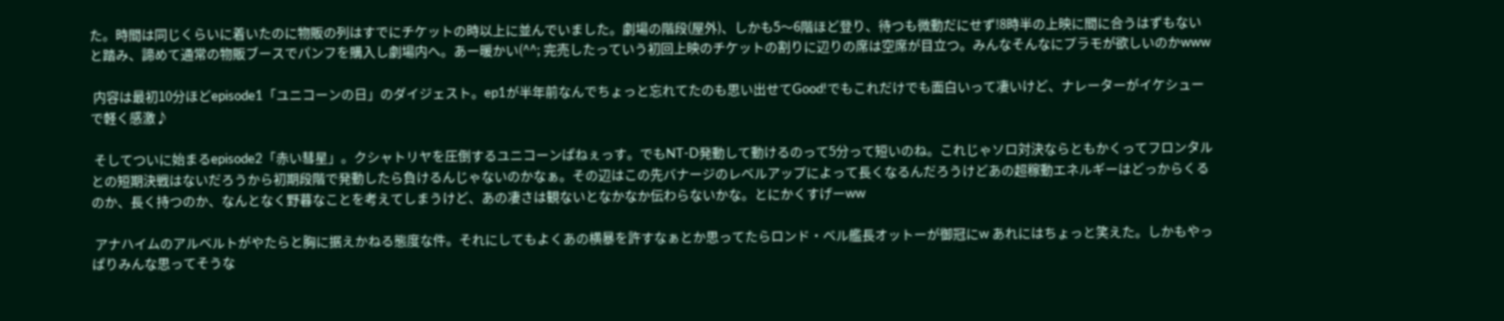た。時間は同じくらいに着いたのに物販の列はすでにチケットの時以上に並んでいました。劇場の階段(屋外)、しかも5〜6階ほど登り、待つも微動だにせず!8時半の上映に間に合うはずもないと踏み、諦めて通常の物販ブースでパンフを購入し劇場内へ。あー暖かい(^^; 完売したっていう初回上映のチケットの割りに辺りの席は空席が目立つ。みんなそんなにプラモが欲しいのかwww

 内容は最初10分ほどepisode1「ユニコーンの日」のダイジェスト。ep1が半年前なんでちょっと忘れてたのも思い出せてGood!でもこれだけでも面白いって凄いけど、ナレーターがイケシューで軽く感激♪

 そしてついに始まるepisode2「赤い彗星」。クシャトリヤを圧倒するユニコーンぱねぇっす。でもNT-D発動して動けるのって5分って短いのね。これじゃソロ対決ならともかくってフロンタルとの短期決戦はないだろうから初期段階で発動したら負けるんじゃないのかなぁ。その辺はこの先バナージのレベルアップによって長くなるんだろうけどあの超稼動エネルギーはどっからくるのか、長く持つのか、なんとなく野暮なことを考えてしまうけど、あの凄さは観ないとなかなか伝わらないかな。とにかくすげーww

 アナハイムのアルベルトがやたらと胸に据えかねる態度な件。それにしてもよくあの横暴を許すなぁとか思ってたらロンド・ベル艦長オットーが御冠にw あれにはちょっと笑えた。しかもやっぱりみんな思ってそうな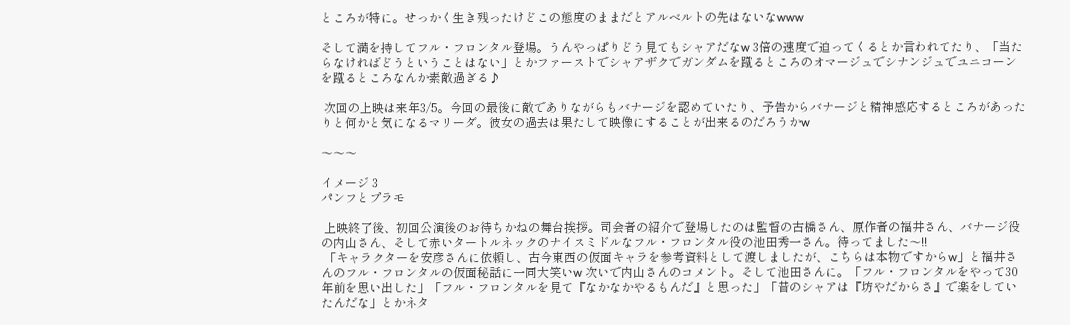ところが特に。せっかく生き残ったけどこの態度のままだとアルベルトの先はないなwww

そして満を持してフル・フロンタル登場。うんやっぱりどう見てもシャアだなw 3倍の速度で迫ってくるとか言われてたり、「当たらなければどうということはない」とかファーストでシャアザクでガンダムを蹴るところのオマージュでシナンジュでユニコーンを蹴るところなんか素敵過ぎる♪

 次回の上映は来年3/5。今回の最後に敵でありながらもバナージを認めていたり、予告からバナージと精神感応するところがあったりと何かと気になるマリーダ。彼女の過去は果たして映像にすることが出来るのだろうかw

〜〜〜

イメージ 3
パンフとプラモ

 上映終了後、初回公演後のお待ちかねの舞台挨拶。司会者の紹介で登場したのは監督の古橋さん、原作者の福井さん、バナージ役の内山さん、そして赤いタートルネックのナイスミドルなフル・フロンタル役の池田秀一さん。待ってました〜!!
 「キャラクターを安彦さんに依頼し、古今東西の仮面キャラを参考資料として渡しましたが、こちらは本物ですからw」と福井さんのフル・フロンタルの仮面秘話に一同大笑いw 次いで内山さんのコメント。そして池田さんに。「フル・フロンタルをやって30年前を思い出した」「フル・フロンタルを見て『なかなかやるもんだ』と思った」「昔のシャアは『坊やだからさ』で楽をしていたんだな」とかネタ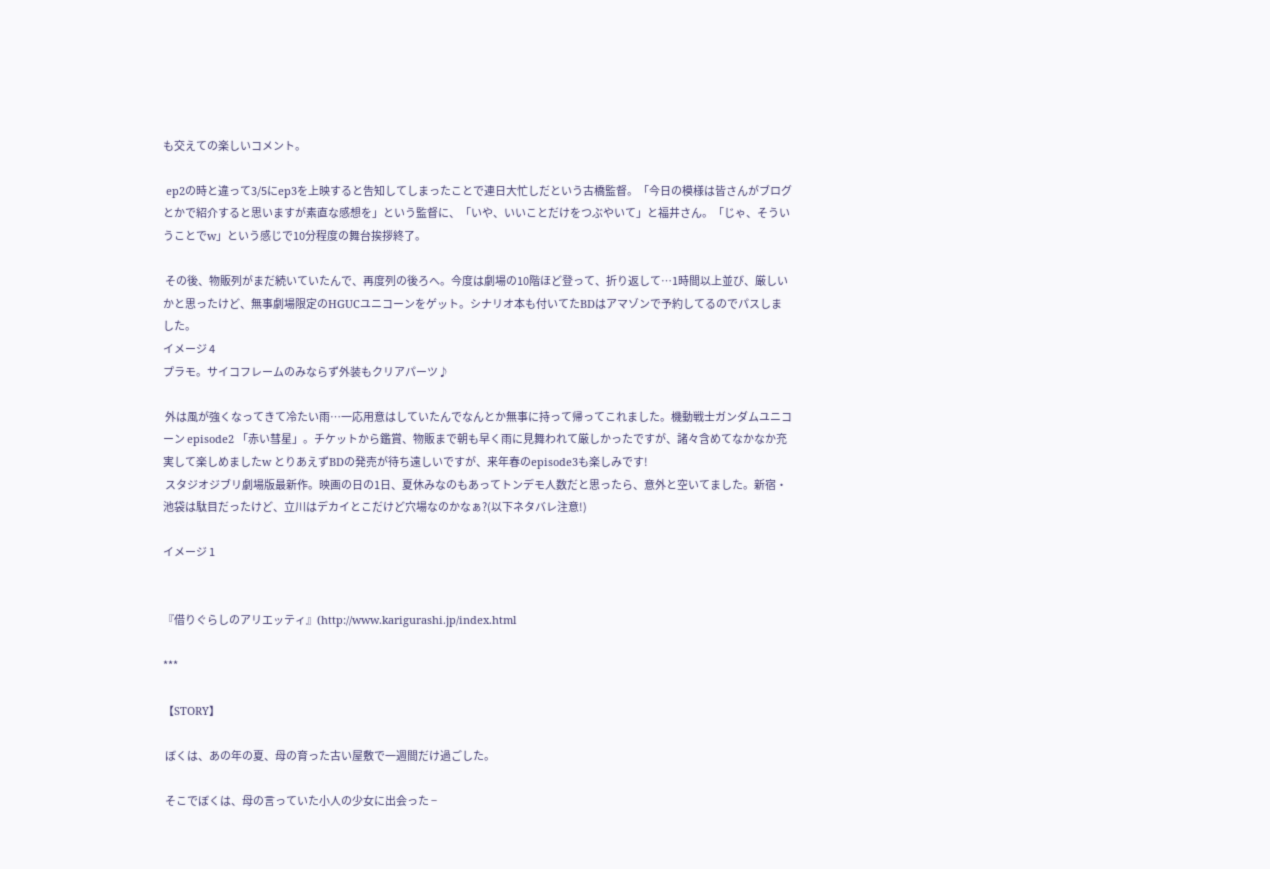も交えての楽しいコメント。

 ep2の時と違って3/5にep3を上映すると告知してしまったことで連日大忙しだという古橋監督。「今日の模様は皆さんがブログとかで紹介すると思いますが素直な感想を」という監督に、「いや、いいことだけをつぶやいて」と福井さん。「じゃ、そういうことでw」という感じで10分程度の舞台挨拶終了。

 その後、物販列がまだ続いていたんで、再度列の後ろへ。今度は劇場の10階ほど登って、折り返して…1時間以上並び、厳しいかと思ったけど、無事劇場限定のHGUCユニコーンをゲット。シナリオ本も付いてたBDはアマゾンで予約してるのでパスしました。
イメージ 4
プラモ。サイコフレームのみならず外装もクリアパーツ♪

 外は風が強くなってきて冷たい雨…一応用意はしていたんでなんとか無事に持って帰ってこれました。機動戦士ガンダムユニコーン episode2 「赤い彗星」。チケットから鑑賞、物販まで朝も早く雨に見舞われて厳しかったですが、諸々含めてなかなか充実して楽しめましたw とりあえずBDの発売が待ち遠しいですが、来年春のepisode3も楽しみです!
 スタジオジブリ劇場版最新作。映画の日の1日、夏休みなのもあってトンデモ人数だと思ったら、意外と空いてました。新宿・池袋は駄目だったけど、立川はデカイとこだけど穴場なのかなぁ?(以下ネタバレ注意!)

イメージ 1


『借りぐらしのアリエッティ』(http://www.karigurashi.jp/index.html

***

【STORY】

 ぼくは、あの年の夏、母の育った古い屋敷で一週間だけ過ごした。

 そこでぼくは、母の言っていた小人の少女に出会った −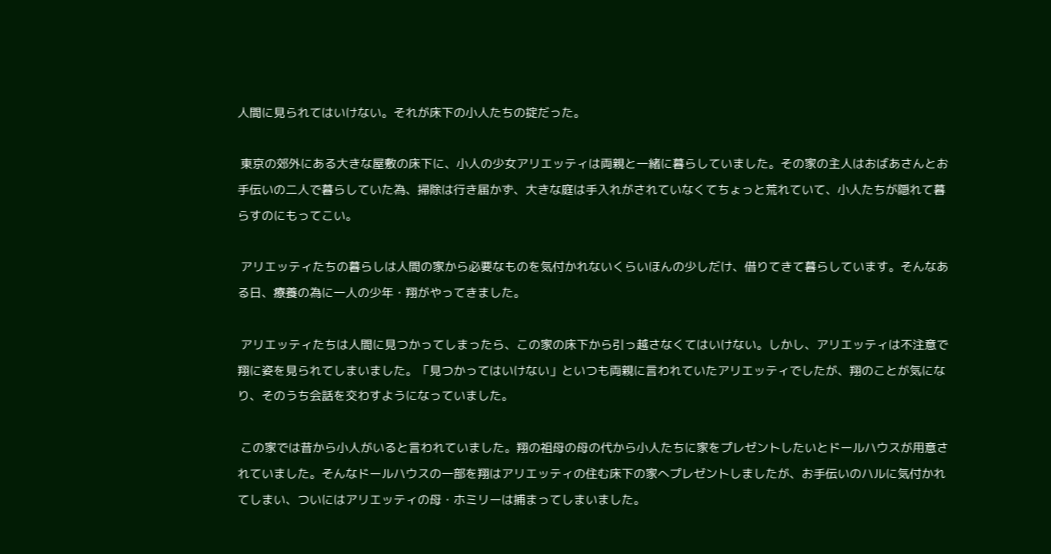人間に見られてはいけない。それが床下の小人たちの掟だった。

 東京の郊外にある大きな屋敷の床下に、小人の少女アリエッティは両親と一緒に暮らしていました。その家の主人はおばあさんとお手伝いの二人で暮らしていた為、掃除は行き届かず、大きな庭は手入れがされていなくてちょっと荒れていて、小人たちが隠れて暮らすのにもってこい。

 アリエッティたちの暮らしは人間の家から必要なものを気付かれないくらいほんの少しだけ、借りてきて暮らしています。そんなある日、療養の為に一人の少年・翔がやってきました。

 アリエッティたちは人間に見つかってしまったら、この家の床下から引っ越さなくてはいけない。しかし、アリエッティは不注意で翔に姿を見られてしまいました。「見つかってはいけない」といつも両親に言われていたアリエッティでしたが、翔のことが気になり、そのうち会話を交わすようになっていました。

 この家では昔から小人がいると言われていました。翔の祖母の母の代から小人たちに家をプレゼントしたいとドールハウスが用意されていました。そんなドールハウスの一部を翔はアリエッティの住む床下の家へプレゼントしましたが、お手伝いのハルに気付かれてしまい、ついにはアリエッティの母・ホミリーは捕まってしまいました。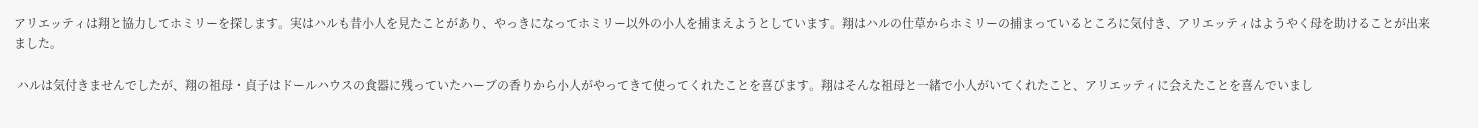アリエッティは翔と協力してホミリーを探します。実はハルも昔小人を見たことがあり、やっきになってホミリー以外の小人を捕まえようとしています。翔はハルの仕草からホミリーの捕まっているところに気付き、アリエッティはようやく母を助けることが出来ました。

 ハルは気付きませんでしたが、翔の祖母・貞子はドールハウスの食器に残っていたハーブの香りから小人がやってきて使ってくれたことを喜びます。翔はそんな祖母と一緒で小人がいてくれたこと、アリエッティに会えたことを喜んでいまし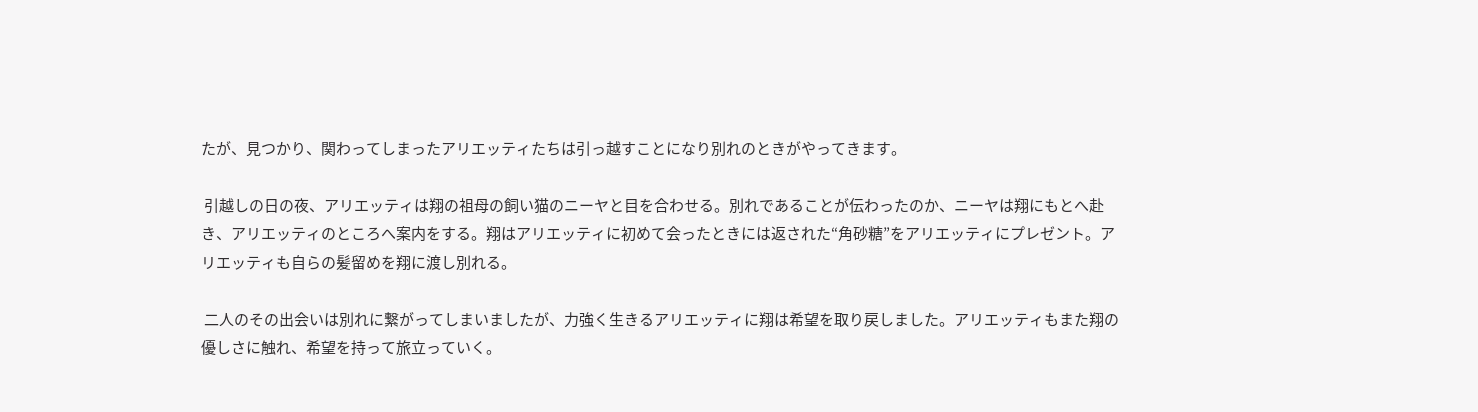たが、見つかり、関わってしまったアリエッティたちは引っ越すことになり別れのときがやってきます。

 引越しの日の夜、アリエッティは翔の祖母の飼い猫のニーヤと目を合わせる。別れであることが伝わったのか、ニーヤは翔にもとへ赴き、アリエッティのところへ案内をする。翔はアリエッティに初めて会ったときには返された“角砂糖”をアリエッティにプレゼント。アリエッティも自らの髪留めを翔に渡し別れる。

 二人のその出会いは別れに繋がってしまいましたが、力強く生きるアリエッティに翔は希望を取り戻しました。アリエッティもまた翔の優しさに触れ、希望を持って旅立っていく。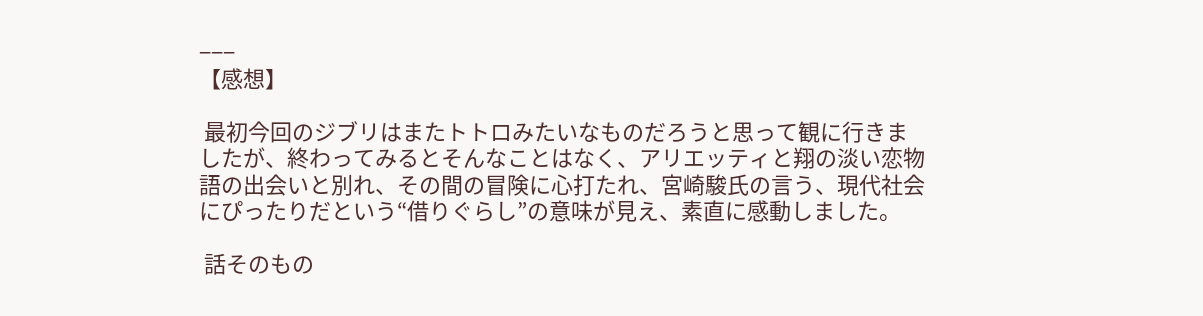−−−
【感想】

 最初今回のジブリはまたトトロみたいなものだろうと思って観に行きましたが、終わってみるとそんなことはなく、アリエッティと翔の淡い恋物語の出会いと別れ、その間の冒険に心打たれ、宮崎駿氏の言う、現代社会にぴったりだという“借りぐらし”の意味が見え、素直に感動しました。

 話そのもの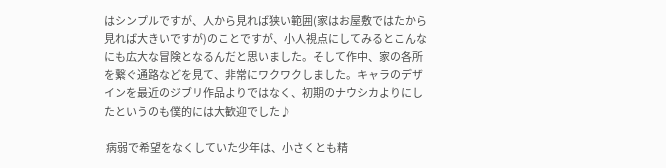はシンプルですが、人から見れば狭い範囲(家はお屋敷ではたから見れば大きいですが)のことですが、小人視点にしてみるとこんなにも広大な冒険となるんだと思いました。そして作中、家の各所を繋ぐ通路などを見て、非常にワクワクしました。キャラのデザインを最近のジブリ作品よりではなく、初期のナウシカよりにしたというのも僕的には大歓迎でした♪

 病弱で希望をなくしていた少年は、小さくとも精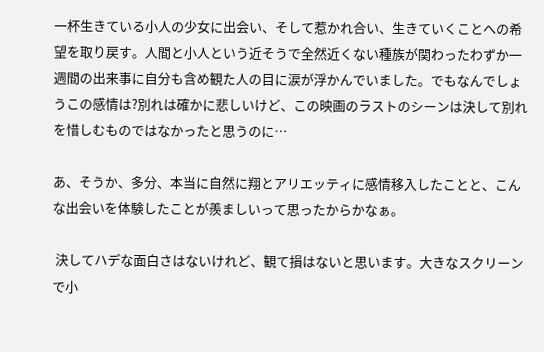一杯生きている小人の少女に出会い、そして惹かれ合い、生きていくことへの希望を取り戻す。人間と小人という近そうで全然近くない種族が関わったわずか一週間の出来事に自分も含め観た人の目に涙が浮かんでいました。でもなんでしょうこの感情は?別れは確かに悲しいけど、この映画のラストのシーンは決して別れを惜しむものではなかったと思うのに…

あ、そうか、多分、本当に自然に翔とアリエッティに感情移入したことと、こんな出会いを体験したことが羨ましいって思ったからかなぁ。

 決してハデな面白さはないけれど、観て損はないと思います。大きなスクリーンで小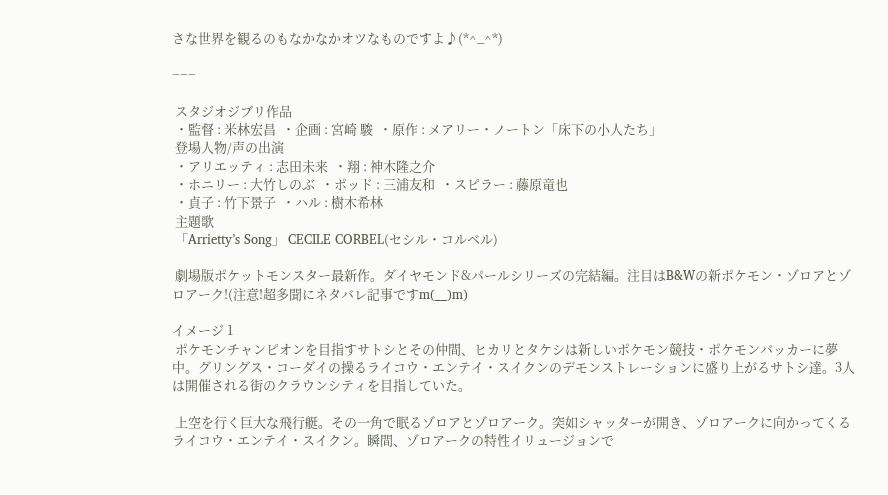さな世界を観るのもなかなかオツなものですよ♪(*^_^*)

−−−

 スタジオジブリ作品
 ・監督 : 米林宏昌  ・企画 : 宮崎 駿  ・原作 : メアリー・ノートン「床下の小人たち」
 登場人物/声の出演
 ・アリエッティ : 志田未来  ・翔 : 神木隆之介
 ・ホニリー : 大竹しのぶ  ・ポッド : 三浦友和  ・スピラー : 藤原竜也
 ・貞子 : 竹下景子  ・ハル : 樹木希林
 主題歌
 「Arrietty’s Song」 CECILE CORBEL(セシル・コルベル)

 劇場版ポケットモンスター最新作。ダイヤモンド&パールシリーズの完結編。注目はB&Wの新ポケモン・ゾロアとゾロアーク!(注意!超多聞にネタバレ記事ですm(__)m)

イメージ 1
 ポケモンチャンピオンを目指すサトシとその仲間、ヒカリとタケシは新しいポケモン競技・ポケモンバッカーに夢中。グリングス・コーダイの操るライコウ・エンテイ・スイクンのデモンストレーションに盛り上がるサトシ達。3人は開催される街のクラウンシティを目指していた。

 上空を行く巨大な飛行艇。その一角で眠るゾロアとゾロアーク。突如シャッターが開き、ゾロアークに向かってくるライコウ・エンテイ・スイクン。瞬間、ゾロアークの特性イリュージョンで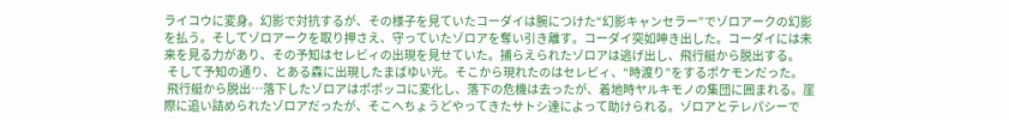ライコウに変身。幻影で対抗するが、その様子を見ていたコーダイは腕につけた“幻影キャンセラー”でゾロアークの幻影を払う。そしてゾロアークを取り押さえ、守っていたゾロアを奪い引き離す。コーダイ突如呻き出した。コーダイには未来を見る力があり、その予知はセレビィの出現を見せていた。捕らえられたゾロアは逃げ出し、飛行艇から脱出する。
 そして予知の通り、とある森に出現したまばゆい光。そこから現れたのはセレビィ、“時渡り”をするポケモンだった。
 飛行艇から脱出…落下したゾロアはポポッコに変化し、落下の危機は去ったが、着地時ヤルキモノの集団に囲まれる。崖際に追い詰められたゾロアだったが、そこへちょうどやってきたサトシ達によって助けられる。ゾロアとテレパシーで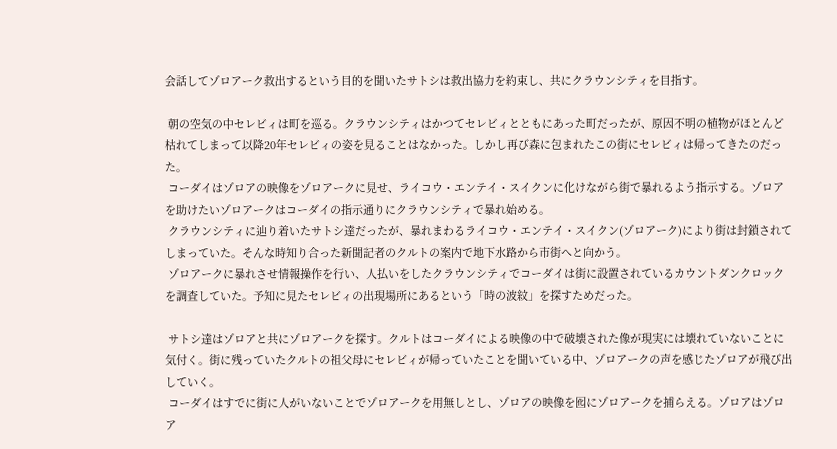会話してゾロアーク救出するという目的を聞いたサトシは救出協力を約束し、共にクラウンシティを目指す。

 朝の空気の中セレビィは町を巡る。クラウンシティはかつてセレビィとともにあった町だったが、原因不明の植物がほとんど枯れてしまって以降20年セレビィの姿を見ることはなかった。しかし再び森に包まれたこの街にセレビィは帰ってきたのだった。
 コーダイはゾロアの映像をゾロアークに見せ、ライコウ・エンテイ・スイクンに化けながら街で暴れるよう指示する。ゾロアを助けたいゾロアークはコーダイの指示通りにクラウンシティで暴れ始める。
 クラウンシティに辿り着いたサトシ達だったが、暴れまわるライコウ・エンテイ・スイクン(ゾロアーク)により街は封鎖されてしまっていた。そんな時知り合った新聞記者のクルトの案内で地下水路から市街へと向かう。
 ゾロアークに暴れさせ情報操作を行い、人払いをしたクラウンシティでコーダイは街に設置されているカウントダンクロックを調査していた。予知に見たセレビィの出現場所にあるという「時の波紋」を探すためだった。

 サトシ達はゾロアと共にゾロアークを探す。クルトはコーダイによる映像の中で破壊された像が現実には壊れていないことに気付く。街に残っていたクルトの祖父母にセレビィが帰っていたことを聞いている中、ゾロアークの声を感じたゾロアが飛び出していく。
 コーダイはすでに街に人がいないことでゾロアークを用無しとし、ゾロアの映像を囮にゾロアークを捕らえる。ゾロアはゾロア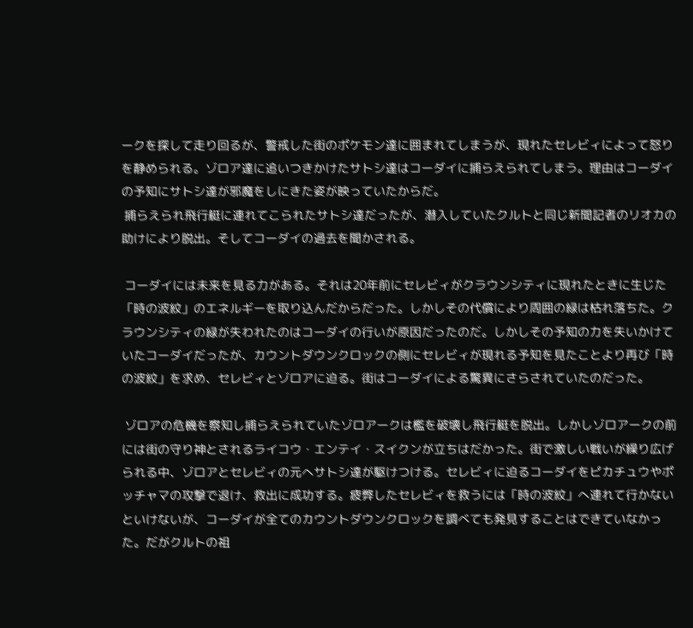ークを探して走り回るが、警戒した街のポケモン達に囲まれてしまうが、現れたセレビィによって怒りを静められる。ゾロア達に追いつきかけたサトシ達はコーダイに捕らえられてしまう。理由はコーダイの予知にサトシ達が邪魔をしにきた姿が映っていたからだ。
 捕らえられ飛行艇に連れてこられたサトシ達だったが、潜入していたクルトと同じ新聞記者のリオカの助けにより脱出。そしてコーダイの過去を聞かされる。

 コーダイには未来を見る力がある。それは20年前にセレビィがクラウンシティに現れたときに生じた「時の波紋」のエネルギーを取り込んだからだった。しかしその代償により周囲の緑は枯れ落ちた。クラウンシティの緑が失われたのはコーダイの行いが原因だったのだ。しかしその予知の力を失いかけていたコーダイだったが、カウントダウンクロックの側にセレビィが現れる予知を見たことより再び「時の波紋」を求め、セレビィとゾロアに迫る。街はコーダイによる驚異にさらされていたのだった。

 ゾロアの危機を察知し捕らえられていたゾロアークは檻を破壊し飛行艇を脱出。しかしゾロアークの前には街の守り神とされるライコウ・エンテイ・スイクンが立ちはだかった。街で激しい戦いが繰り広げられる中、ゾロアとセレビィの元へサトシ達が駆けつける。セレビィに迫るコーダイをピカチュウやポッチャマの攻撃で退け、救出に成功する。疲弊したセレビィを救うには「時の波紋」へ連れて行かないといけないが、コーダイが全てのカウントダウンクロックを調べても発見することはできていなかった。だがクルトの祖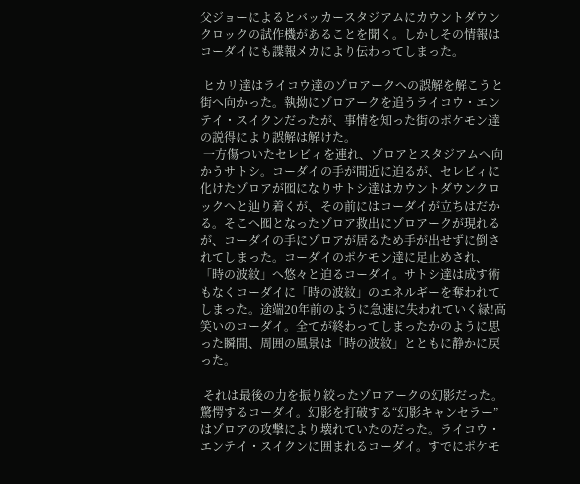父ジョーによるとバッカースタジアムにカウントダウンクロックの試作機があることを聞く。しかしその情報はコーダイにも諜報メカにより伝わってしまった。

 ヒカリ達はライコウ達のゾロアークへの誤解を解こうと街へ向かった。執拗にゾロアークを追うライコウ・エンテイ・スイクンだったが、事情を知った街のポケモン達の説得により誤解は解けた。
 一方傷ついたセレビィを連れ、ゾロアとスタジアムへ向かうサトシ。コーダイの手が間近に迫るが、セレビィに化けたゾロアが囮になりサトシ達はカウントダウンクロックへと辿り着くが、その前にはコーダイが立ちはだかる。そこへ囮となったゾロア救出にゾロアークが現れるが、コーダイの手にゾロアが居るため手が出せずに倒されてしまった。コーダイのポケモン達に足止めされ、「時の波紋」へ悠々と迫るコーダイ。サトシ達は成す術もなくコーダイに「時の波紋」のエネルギーを奪われてしまった。途端20年前のように急速に失われていく緑!高笑いのコーダイ。全てが終わってしまったかのように思った瞬間、周囲の風景は「時の波紋」とともに静かに戻った。

 それは最後の力を振り絞ったゾロアークの幻影だった。驚愕するコーダイ。幻影を打破する“幻影キャンセラー”はゾロアの攻撃により壊れていたのだった。ライコウ・エンテイ・スイクンに囲まれるコーダイ。すでにポケモ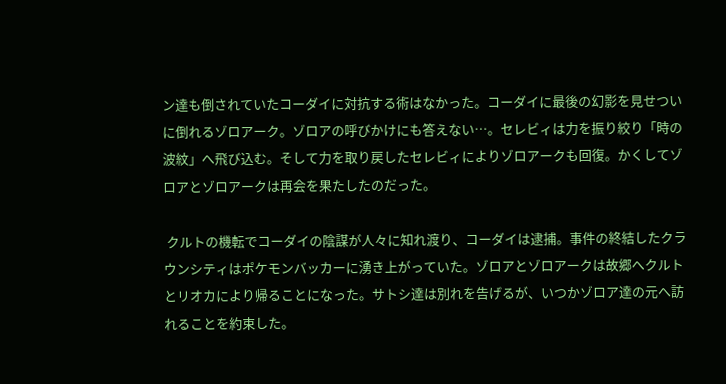ン達も倒されていたコーダイに対抗する術はなかった。コーダイに最後の幻影を見せついに倒れるゾロアーク。ゾロアの呼びかけにも答えない…。セレビィは力を振り絞り「時の波紋」へ飛び込む。そして力を取り戻したセレビィによりゾロアークも回復。かくしてゾロアとゾロアークは再会を果たしたのだった。

 クルトの機転でコーダイの陰謀が人々に知れ渡り、コーダイは逮捕。事件の終結したクラウンシティはポケモンバッカーに湧き上がっていた。ゾロアとゾロアークは故郷へクルトとリオカにより帰ることになった。サトシ達は別れを告げるが、いつかゾロア達の元へ訪れることを約束した。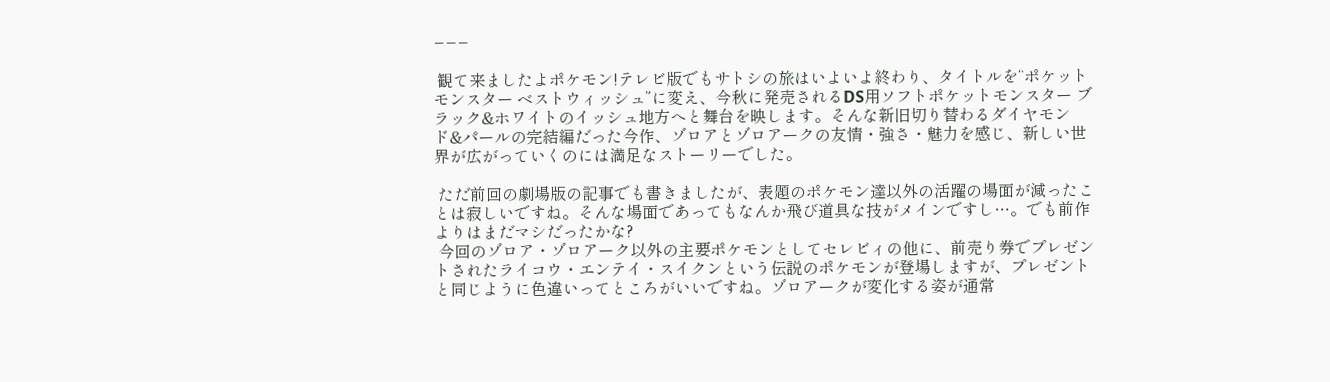−−−

 観て来ましたよポケモン!テレビ版でもサトシの旅はいよいよ終わり、タイトルを“ポケットモンスター ベストウィッシュ”に変え、今秋に発売されるDS用ソフトポケットモンスター ブラック&ホワイトのイッシュ地方へと舞台を映します。そんな新旧切り替わるダイヤモンド&パールの完結編だった今作、ゾロアとゾロアークの友情・強さ・魅力を感じ、新しい世界が広がっていくのには満足なストーリーでした。

 ただ前回の劇場版の記事でも書きましたが、表題のポケモン達以外の活躍の場面が減ったことは寂しいですね。そんな場面であってもなんか飛び道具な技がメインですし…。でも前作よりはまだマシだったかな?
 今回のゾロア・ゾロアーク以外の主要ポケモンとしてセレビィの他に、前売り券でプレゼントされたライコウ・エンテイ・スイクンという伝説のポケモンが登場しますが、プレゼントと同じように色違いってところがいいですね。ゾロアークが変化する姿が通常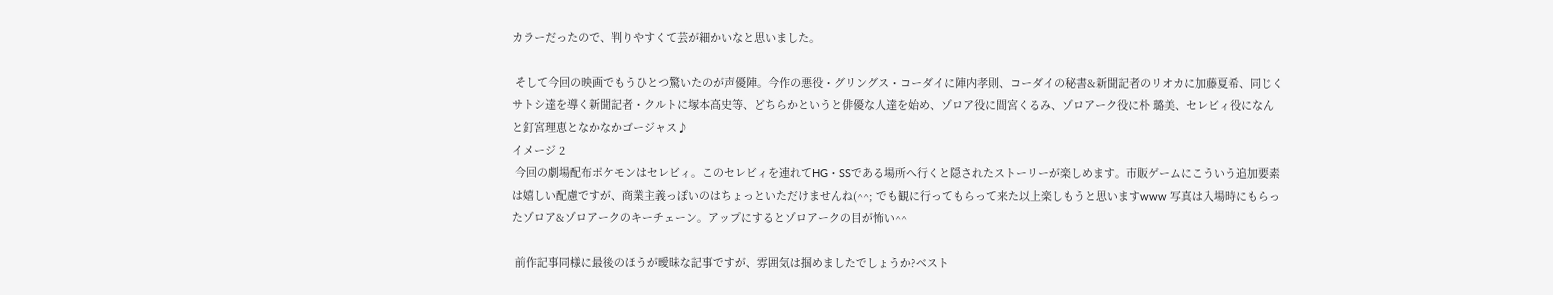カラーだったので、判りやすくて芸が細かいなと思いました。

 そして今回の映画でもうひとつ驚いたのが声優陣。今作の悪役・グリングス・コーダイに陣内孝則、コーダイの秘書&新聞記者のリオカに加藤夏希、同じくサトシ達を導く新聞記者・クルトに塚本高史等、どちらかというと俳優な人達を始め、ゾロア役に間宮くるみ、ゾロアーク役に朴 璐美、セレビィ役になんと釘宮理恵となかなかゴージャス♪
イメージ 2
 今回の劇場配布ポケモンはセレビィ。このセレビィを連れてHG・SSである場所へ行くと隠されたストーリーが楽しめます。市販ゲームにこういう追加要素は嬉しい配慮ですが、商業主義っぽいのはちょっといただけませんね(^^; でも観に行ってもらって来た以上楽しもうと思いますwww 写真は入場時にもらったゾロア&ゾロアークのキーチェーン。アップにするとゾロアークの目が怖い^^

 前作記事同様に最後のほうが曖昧な記事ですが、雰囲気は掴めましたでしょうか?ベスト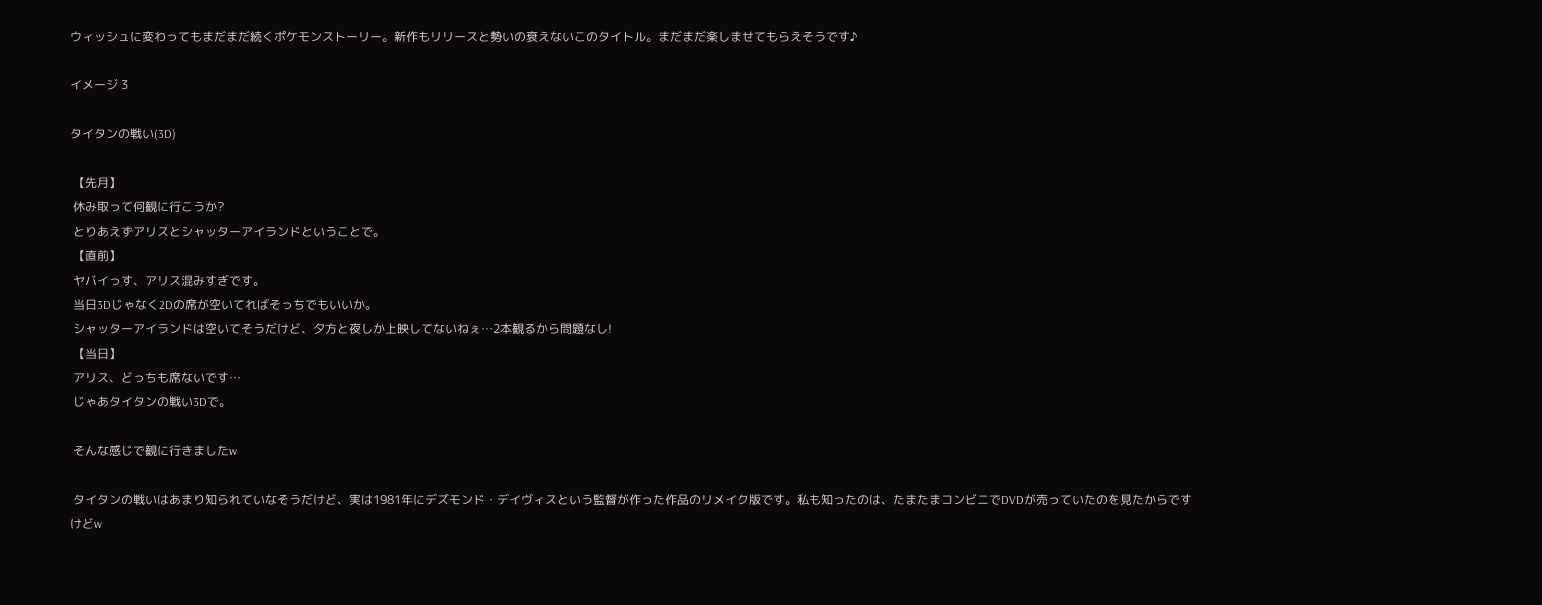ウィッシュに変わってもまだまだ続くポケモンストーリー。新作もリリースと勢いの衰えないこのタイトル。まだまだ楽しませてもらえそうです♪

イメージ 3

タイタンの戦い(3D)

 【先月】
 休み取って何観に行こうか?
 とりあえずアリスとシャッターアイランドということで。
 【直前】
 ヤバイっす、アリス混みすぎです。
 当日3Dじゃなく2Dの席が空いてればそっちでもいいか。
 シャッターアイランドは空いてそうだけど、夕方と夜しか上映してないねぇ…2本観るから問題なし!
 【当日】
 アリス、どっちも席ないです…
 じゃあタイタンの戦い3Dで。

 そんな感じで観に行きましたw

 タイタンの戦いはあまり知られていなそうだけど、実は1981年にデズモンド・デイヴィスという監督が作った作品のリメイク版です。私も知ったのは、たまたまコンビニでDVDが売っていたのを見たからですけどw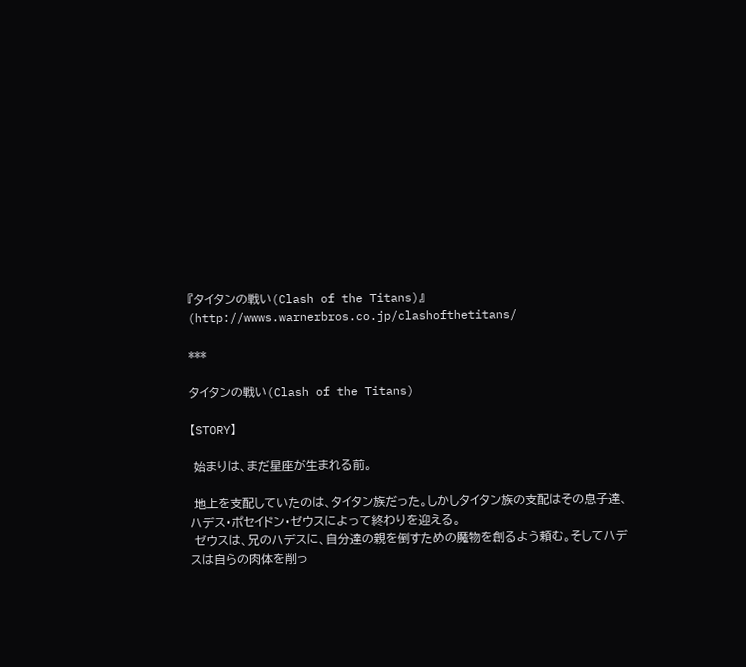『タイタンの戦い(Clash of the Titans)』(http://wwws.warnerbros.co.jp/clashofthetitans/

***

タイタンの戦い(Clash of the Titans)

【STORY】

 始まりは、まだ星座が生まれる前。

 地上を支配していたのは、タイタン族だった。しかしタイタン族の支配はその息子達、ハデス・ポセイドン・ゼウスによって終わりを迎える。
 ゼウスは、兄のハデスに、自分達の親を倒すための魔物を創るよう頼む。そしてハデスは自らの肉体を削っ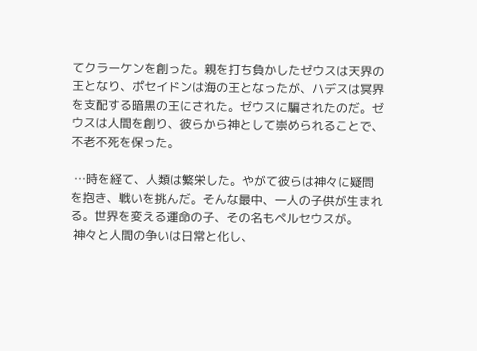てクラーケンを創った。親を打ち負かしたゼウスは天界の王となり、ポセイドンは海の王となったが、ハデスは冥界を支配する暗黒の王にされた。ゼウスに騙されたのだ。ゼウスは人間を創り、彼らから神として崇められることで、不老不死を保った。

 …時を経て、人類は繁栄した。やがて彼らは神々に疑問を抱き、戦いを挑んだ。そんな最中、一人の子供が生まれる。世界を変える運命の子、その名もペルセウスが。
 神々と人間の争いは日常と化し、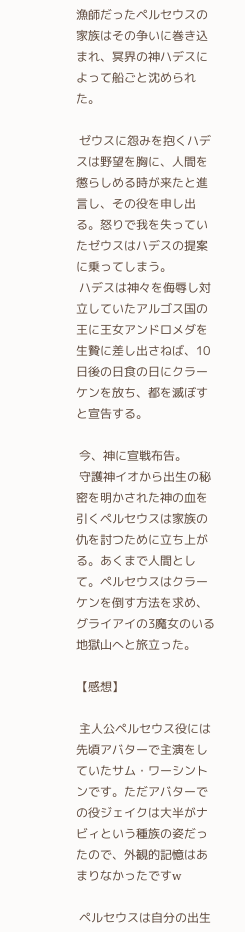漁師だったペルセウスの家族はその争いに巻き込まれ、冥界の神ハデスによって船ごと沈められた。

 ゼウスに怨みを抱くハデスは野望を胸に、人間を懲らしめる時が来たと進言し、その役を申し出る。怒りで我を失っていたゼウスはハデスの提案に乗ってしまう。
 ハデスは神々を侮辱し対立していたアルゴス国の王に王女アンドロメダを生贄に差し出さねば、10日後の日食の日にクラーケンを放ち、都を滅ぼすと宣告する。

 今、神に宣戦布告。
 守護神イオから出生の秘密を明かされた神の血を引くペルセウスは家族の仇を討つために立ち上がる。あくまで人間として。ペルセウスはクラーケンを倒す方法を求め、グライアイの3魔女のいる地獄山へと旅立った。

【感想】

 主人公ペルセウス役には先頃アバターで主演をしていたサム・ワーシントンです。ただアバターでの役ジェイクは大半がナビィという種族の姿だったので、外観的記憶はあまりなかったですw

 ペルセウスは自分の出生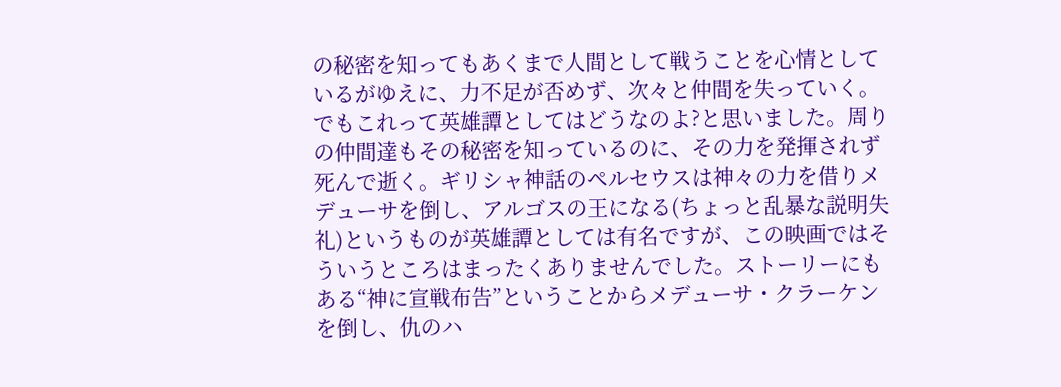の秘密を知ってもあくまで人間として戦うことを心情としているがゆえに、力不足が否めず、次々と仲間を失っていく。でもこれって英雄譚としてはどうなのよ?と思いました。周りの仲間達もその秘密を知っているのに、その力を発揮されず死んで逝く。ギリシャ神話のペルセウスは神々の力を借りメデューサを倒し、アルゴスの王になる(ちょっと乱暴な説明失礼)というものが英雄譚としては有名ですが、この映画ではそういうところはまったくありませんでした。ストーリーにもある“神に宣戦布告”ということからメデューサ・クラーケンを倒し、仇のハ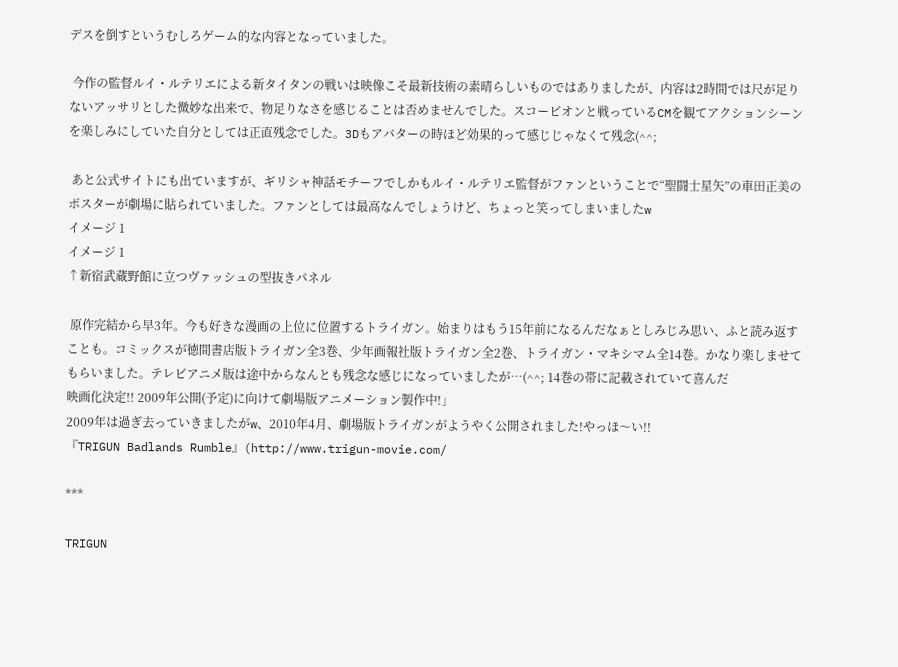デスを倒すというむしろゲーム的な内容となっていました。

 今作の監督ルイ・ルテリエによる新タイタンの戦いは映像こそ最新技術の素晴らしいものではありましたが、内容は2時間では尺が足りないアッサリとした微妙な出来で、物足りなさを感じることは否めませんでした。スコーピオンと戦っているCMを観てアクションシーンを楽しみにしていた自分としては正直残念でした。3Dもアバターの時ほど効果的って感じじゃなくて残念(^^;

 あと公式サイトにも出ていますが、ギリシャ神話モチーフでしかもルイ・ルテリエ監督がファンということで“聖闘士星矢”の車田正美のポスターが劇場に貼られていました。ファンとしては最高なんでしょうけど、ちょっと笑ってしまいましたw
イメージ 1
イメージ 1
↑新宿武蔵野館に立つヴァッシュの型抜きパネル

 原作完結から早3年。今も好きな漫画の上位に位置するトライガン。始まりはもう15年前になるんだなぁとしみじみ思い、ふと読み返すことも。コミックスが徳間書店版トライガン全3巻、少年画報社版トライガン全2巻、トライガン・マキシマム全14巻。かなり楽しませてもらいました。テレビアニメ版は途中からなんとも残念な感じになっていましたが…(^^; 14巻の帯に記載されていて喜んだ
映画化決定!! 2009年公開(予定)に向けて劇場版アニメーション製作中!」
2009年は過ぎ去っていきましたがw、2010年4月、劇場版トライガンがようやく公開されました!やっほ〜い!!
『TRIGUN Badlands Rumble』(http://www.trigun-movie.com/

***

TRIGUN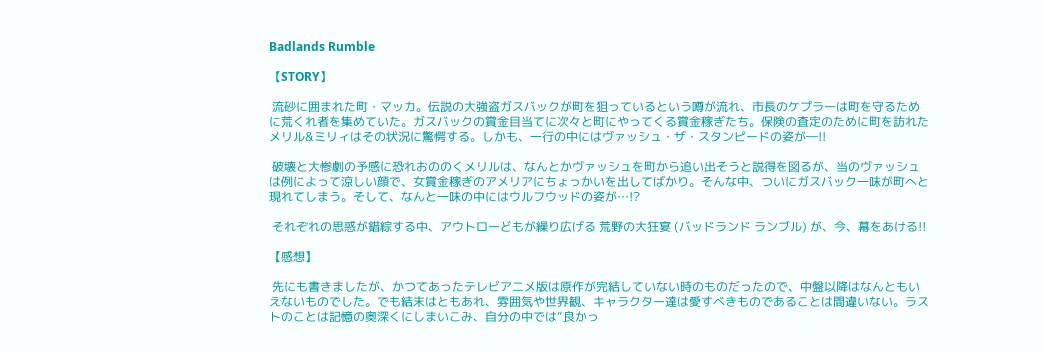Badlands Rumble

【STORY】

 流砂に囲まれた町・マッカ。伝説の大強盗ガスバックが町を狙っているという噂が流れ、市長のケプラーは町を守るために荒くれ者を集めていた。ガスバックの賞金目当てに次々と町にやってくる賞金稼ぎたち。保険の査定のために町を訪れたメリル&ミリィはその状況に驚愕する。しかも、一行の中にはヴァッシュ・ザ・スタンピードの姿が―!!

 破壊と大惨劇の予感に恐れおののくメリルは、なんとかヴァッシュを町から追い出そうと説得を図るが、当のヴァッシュは例によって涼しい顔で、女賞金稼ぎのアメリアにちょっかいを出してばかり。そんな中、ついにガスバック一味が町へと現れてしまう。そして、なんと一味の中にはウルフウッドの姿が…!?

 それぞれの思惑が錯綜する中、アウトローどもが繰り広げる 荒野の大狂宴 (バッドランド ランブル) が、今、幕をあける!!

【感想】

 先にも書きましたが、かつてあったテレビアニメ版は原作が完結していない時のものだったので、中盤以降はなんともいえないものでした。でも結末はともあれ、雰囲気や世界観、キャラクター達は愛すべきものであることは間違いない。ラストのことは記憶の奥深くにしまいこみ、自分の中では“良かっ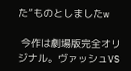た”ものとしましたw

 今作は劇場版完全オリジナル。ヴァッシュVS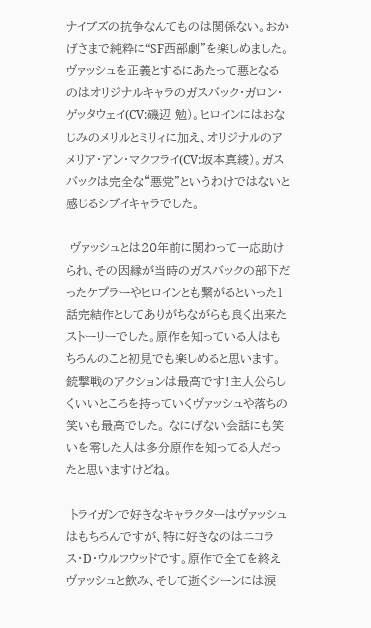ナイブズの抗争なんてものは関係ない。おかげさまで純粋に“SF西部劇”を楽しめました。ヴァッシュを正義とするにあたって悪となるのはオリジナルキャラのガスバック・ガロン・ゲッタウェイ(CV:磯辺 勉)。ヒロインにはおなじみのメリルとミリィに加え、オリジナルのアメリア・アン・マクフライ(CV:坂本真綾)。ガスバックは完全な“悪党”というわけではないと感じるシブイキャラでした。

 ヴァッシュとは20年前に関わって一応助けられ、その因縁が当時のガスバックの部下だったケプラーやヒロインとも繋がるといった1話完結作としてありがちながらも良く出来たストーリーでした。原作を知っている人はもちろんのこと初見でも楽しめると思います。銃撃戦のアクションは最高です!主人公らしくいいところを持っていくヴァッシュや落ちの笑いも最高でした。 なにげない会話にも笑いを零した人は多分原作を知ってる人だったと思いますけどね。

 トライガンで好きなキャラクターはヴァッシュはもちろんですが、特に好きなのはニコラス・D・ウルフウッドです。原作で全てを終えヴァッシュと飲み、そして逝くシーンには涙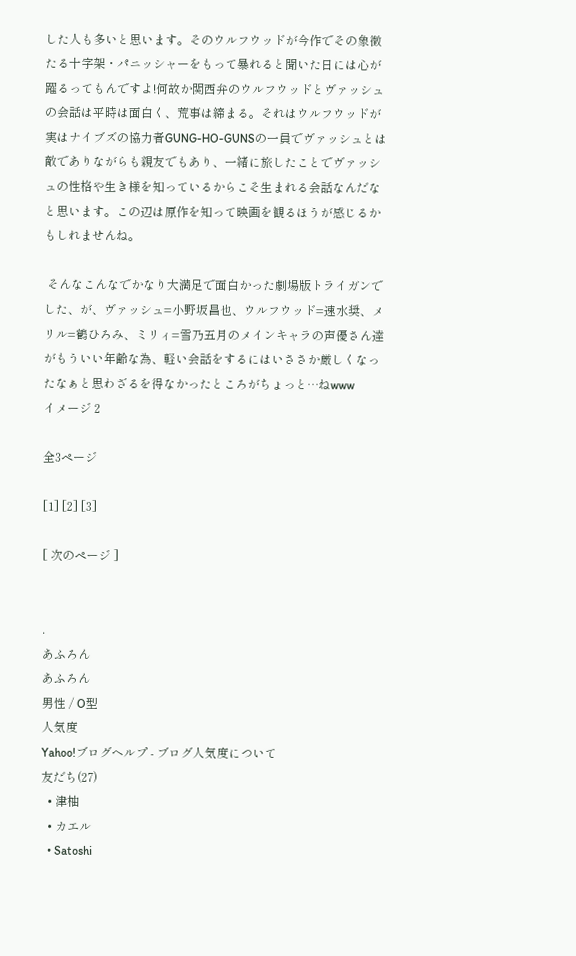した人も多いと思います。そのウルフウッドが今作でその象徴たる十字架・パニッシャーをもって暴れると聞いた日には心が躍るってもんですよ!何故か関西弁のウルフウッドとヴァッシュの会話は平時は面白く、荒事は締まる。それはウルフウッドが実はナイブズの協力者GUNG-HO-GUNSの一員でヴァッシュとは敵でありながらも親友でもあり、一緒に旅したことでヴァッシュの性格や生き様を知っているからこそ生まれる会話なんだなと思います。この辺は原作を知って映画を観るほうが感じるかもしれませんね。

 そんなこんなでかなり大満足で面白かった劇場版トライガンでした、が、ヴァッシュ=小野坂昌也、ウルフウッド=速水奨、メリル=鶴ひろみ、ミリィ=雪乃五月のメインキャラの声優さん達がもういい年齢な為、軽い会話をするにはいささか厳しくなったなぁと思わざるを得なかったところがちょっと…ねwww
イメージ 2

全3ページ

[1] [2] [3]

[ 次のページ ]


.
あふろん
あふろん
男性 / O型
人気度
Yahoo!ブログヘルプ - ブログ人気度について
友だち(27)
  • 津柚
  • カエル
  • Satoshi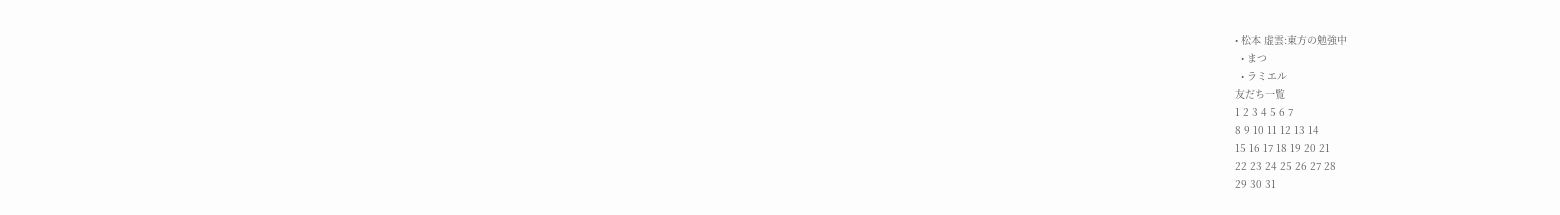• 松本 虚雲:東方の勉強中
  • まつ
  • ラミエル
友だち一覧
1 2 3 4 5 6 7
8 9 10 11 12 13 14
15 16 17 18 19 20 21
22 23 24 25 26 27 28
29 30 31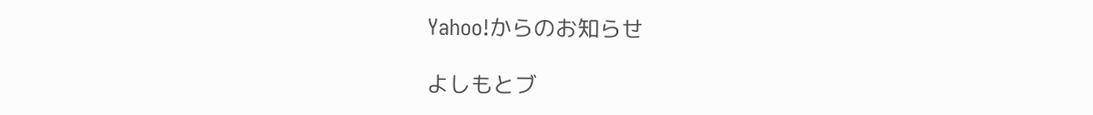Yahoo!からのお知らせ

よしもとブ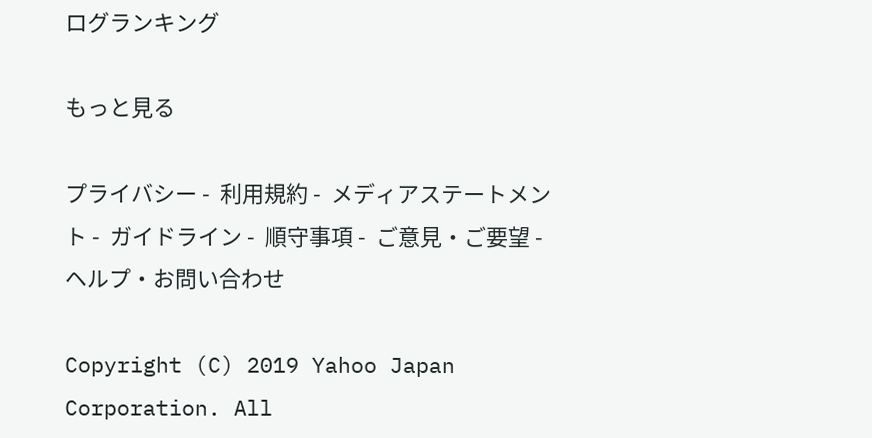ログランキング

もっと見る

プライバシー -  利用規約 -  メディアステートメント -  ガイドライン -  順守事項 -  ご意見・ご要望 -  ヘルプ・お問い合わせ

Copyright (C) 2019 Yahoo Japan Corporation. All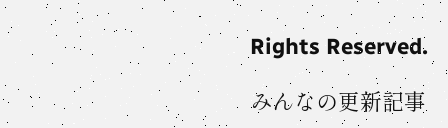Rights Reserved.

みんなの更新記事